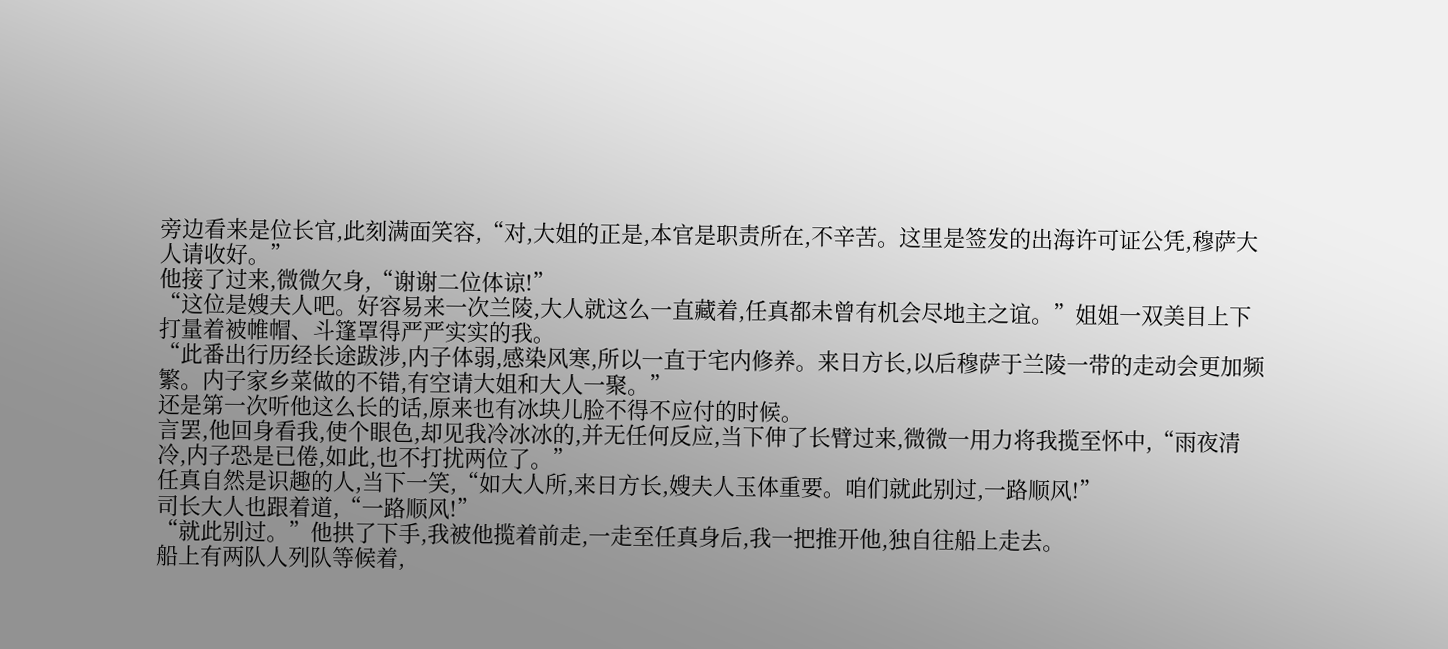旁边看来是位长官,此刻满面笑容,“对,大姐的正是,本官是职责所在,不辛苦。这里是签发的出海许可证公凭,穆萨大人请收好。”
他接了过来,微微欠身,“谢谢二位体谅!”
“这位是嫂夫人吧。好容易来一次兰陵,大人就这么一直藏着,任真都未曾有机会尽地主之谊。”姐姐一双美目上下打量着被帷帽、斗篷罩得严严实实的我。
“此番出行历经长途跋涉,内子体弱,感染风寒,所以一直于宅内修养。来日方长,以后穆萨于兰陵一带的走动会更加频繁。内子家乡菜做的不错,有空请大姐和大人一聚。”
还是第一次听他这么长的话,原来也有冰块儿脸不得不应付的时候。
言罢,他回身看我,使个眼色,却见我冷冰冰的,并无任何反应,当下伸了长臂过来,微微一用力将我揽至怀中,“雨夜清冷,内子恐是已倦,如此,也不打扰两位了。”
任真自然是识趣的人,当下一笑,“如大人所,来日方长,嫂夫人玉体重要。咱们就此别过,一路顺风!”
司长大人也跟着道,“一路顺风!”
“就此别过。”他拱了下手,我被他揽着前走,一走至任真身后,我一把推开他,独自往船上走去。
船上有两队人列队等候着,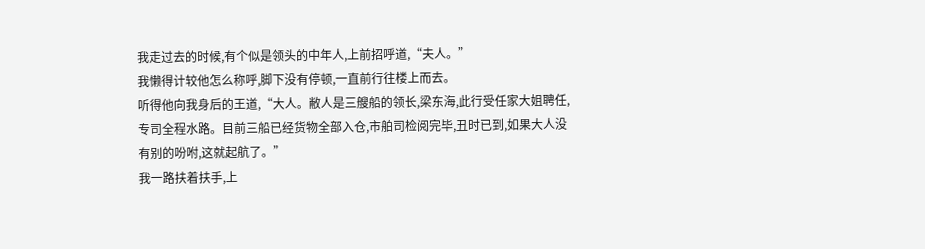我走过去的时候,有个似是领头的中年人,上前招呼道,“夫人。”
我懒得计较他怎么称呼,脚下没有停顿,一直前行往楼上而去。
听得他向我身后的王道,“大人。敝人是三艘船的领长,梁东海,此行受任家大姐聘任,专司全程水路。目前三船已经货物全部入仓,市舶司检阅完毕,丑时已到,如果大人没有别的吩咐,这就起航了。”
我一路扶着扶手,上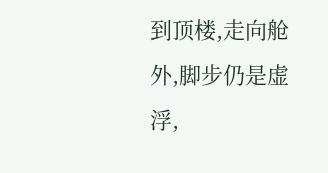到顶楼,走向舱外,脚步仍是虚浮,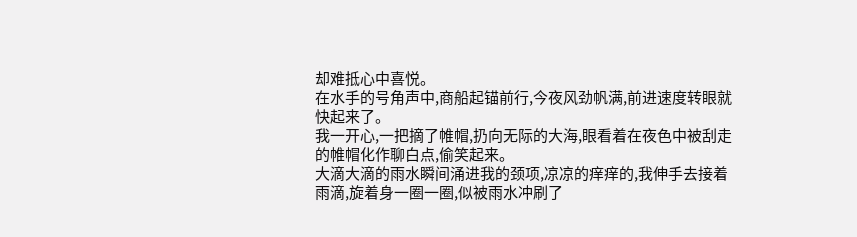却难抵心中喜悦。
在水手的号角声中,商船起锚前行,今夜风劲帆满,前进速度转眼就快起来了。
我一开心,一把摘了帷帽,扔向无际的大海,眼看着在夜色中被刮走的帷帽化作聊白点,偷笑起来。
大滴大滴的雨水瞬间涌进我的颈项,凉凉的痒痒的,我伸手去接着雨滴,旋着身一圈一圈,似被雨水冲刷了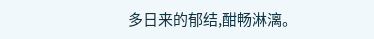多日来的郁结,酣畅淋漓。